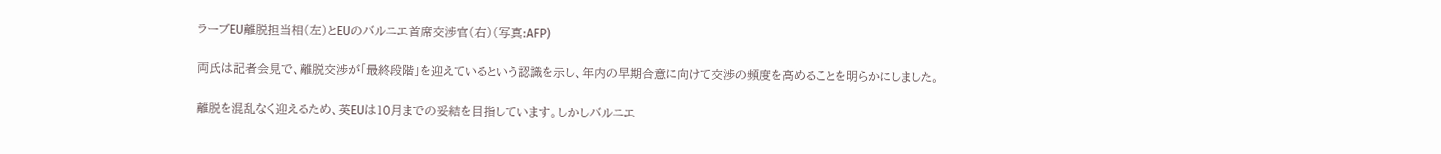ラーブEU離脱担当相(左)とEUのバルニエ首席交渉官(右)(写真:AFP)

両氏は記者会見で、離脱交渉が「最終段階」を迎えているという認識を示し、年内の早期合意に向けて交渉の頻度を高めることを明らかにしました。

離脱を混乱なく迎えるため、英EUは10月までの妥結を目指しています。しかしバルニエ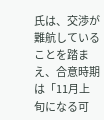氏は、交渉が難航していることを踏まえ、合意時期は「11月上旬になる可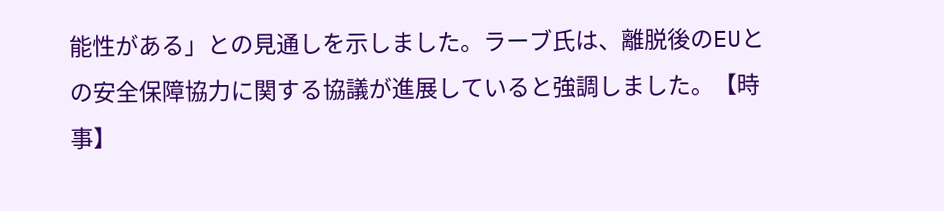能性がある」との見通しを示しました。ラーブ氏は、離脱後のEUとの安全保障協力に関する協議が進展していると強調しました。【時事】